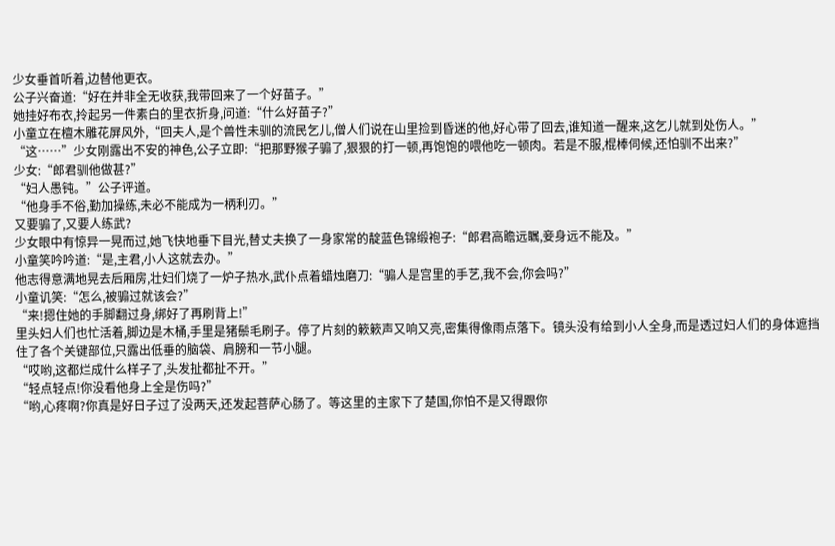少女垂首听着,边替他更衣。
公子兴奋道:“好在并非全无收获,我带回来了一个好苗子。”
她挂好布衣,拎起另一件素白的里衣折身,问道:“什么好苗子?”
小童立在檀木雕花屏风外,“回夫人,是个兽性未驯的流民乞儿,僧人们说在山里捡到昏迷的他,好心带了回去,谁知道一醒来,这乞儿就到处伤人。”
“这……”少女刚露出不安的神色,公子立即:“把那野猴子骟了,狠狠的打一顿,再饱饱的喂他吃一顿肉。若是不服,棍棒伺候,还怕驯不出来?”
少女:“郎君驯他做甚?”
“妇人愚钝。”公子评道。
“他身手不俗,勤加操练,未必不能成为一柄利刃。”
又要骟了,又要人练武?
少女眼中有惊异一晃而过,她飞快地垂下目光,替丈夫换了一身家常的靛蓝色锦缎袍子:“郎君高瞻远瞩,妾身远不能及。”
小童笑吟吟道:“是,主君,小人这就去办。”
他志得意满地晃去后厢房,壮妇们烧了一炉子热水,武仆点着蜡烛磨刀:“骟人是宫里的手艺,我不会,你会吗?”
小童讥笑:“怎么,被骟过就该会?”
“来!摁住她的手脚翻过身,绑好了再刷背上!”
里头妇人们也忙活着,脚边是木桶,手里是猪鬃毛刷子。停了片刻的簌簌声又响又亮,密集得像雨点落下。镜头没有给到小人全身,而是透过妇人们的身体遮挡住了各个关键部位,只露出低垂的脑袋、肩膀和一节小腿。
“哎哟,这都烂成什么样子了,头发扯都扯不开。”
“轻点轻点!你没看他身上全是伤吗?”
“哟,心疼啊?你真是好日子过了没两天,还发起菩萨心肠了。等这里的主家下了楚国,你怕不是又得跟你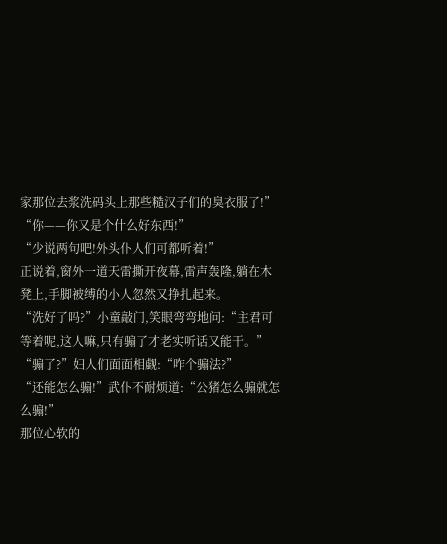家那位去浆洗码头上那些糙汉子们的臭衣服了!”
“你——你又是个什么好东西!”
“少说两句吧!外头仆人们可都听着!”
正说着,窗外一道天雷撕开夜幕,雷声轰隆,躺在木凳上,手脚被缚的小人忽然又挣扎起来。
“洗好了吗?”小童敲门,笑眼弯弯地问:“主君可等着呢,这人嘛,只有骟了才老实听话又能干。”
“骟了?”妇人们面面相觑:“咋个骟法?”
“还能怎么骟!”武仆不耐烦道:“公猪怎么骟就怎么骟!”
那位心软的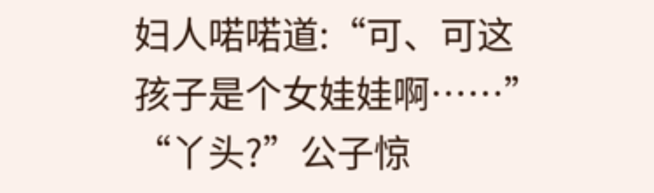妇人喏喏道:“可、可这孩子是个女娃娃啊……”
“丫头?”公子惊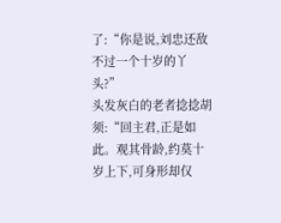了:“你是说,刘忠还敌不过一个十岁的丫头?”
头发灰白的老者捻捻胡须:“回主君,正是如此。观其骨龄,约莫十岁上下,可身形却仅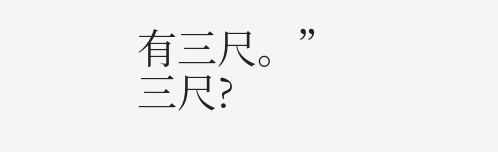有三尺。”
三尺?